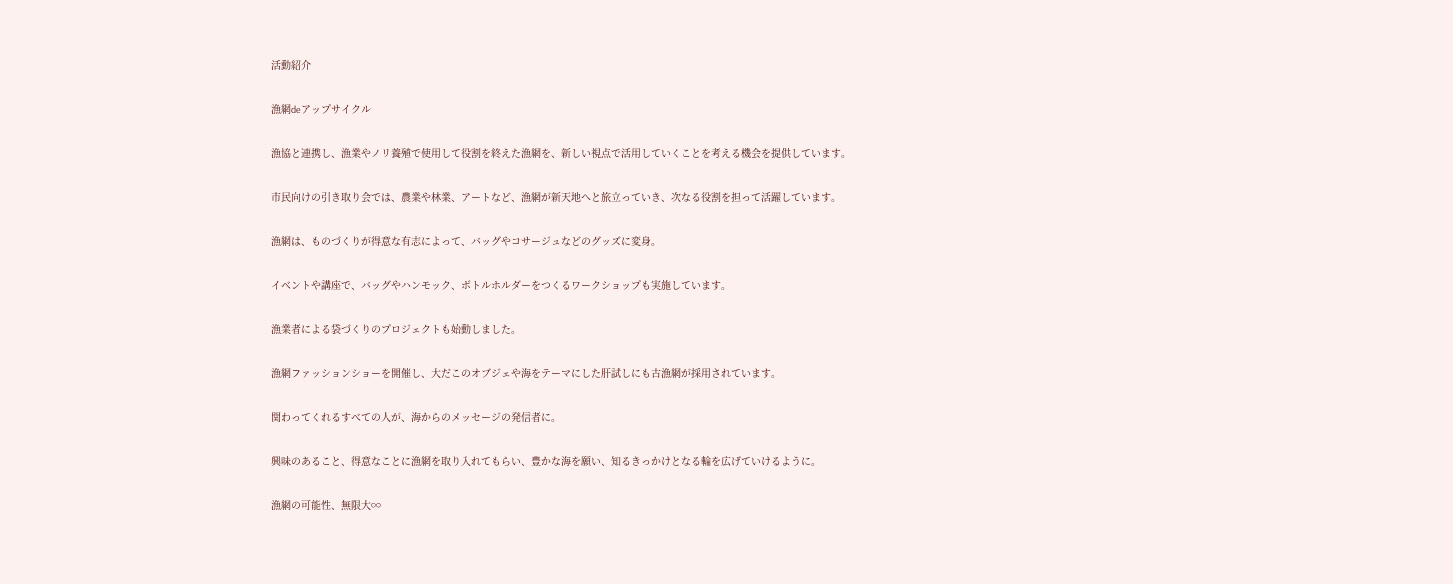活動紹介

漁網deアップサイクル

漁協と連携し、漁業やノリ養殖で使用して役割を終えた漁網を、新しい視点で活用していくことを考える機会を提供しています。

市民向けの引き取り会では、農業や林業、アートなど、漁網が新天地へと旅立っていき、次なる役割を担って活躍しています。

漁網は、ものづくりが得意な有志によって、バッグやコサージュなどのグッズに変身。

イベントや講座で、バッグやハンモック、ボトルホルダーをつくるワークショップも実施しています。

漁業者による袋づくりのプロジェクトも始動しました。

漁網ファッションショーを開催し、大だこのオブジェや海をテーマにした肝試しにも古漁網が採用されています。

関わってくれるすべての人が、海からのメッセージの発信者に。

興味のあること、得意なことに漁網を取り入れてもらい、豊かな海を願い、知るきっかけとなる輪を広げていけるように。

漁網の可能性、無限大∞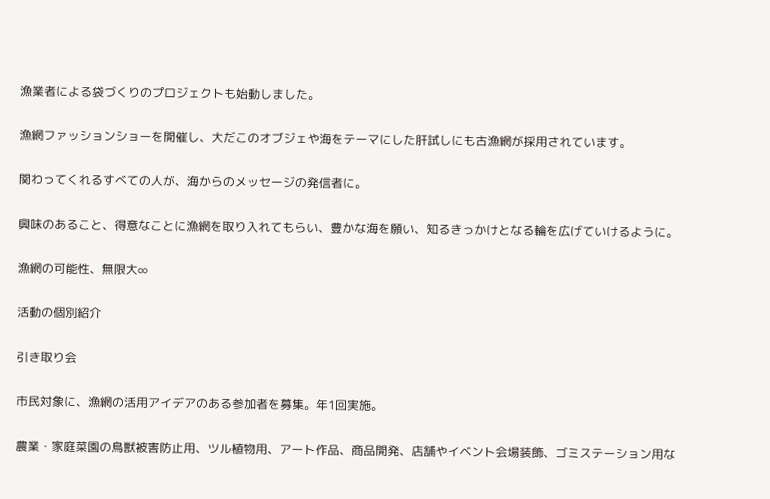漁業者による袋づくりのプロジェクトも始動しました。

漁網ファッションショーを開催し、大だこのオブジェや海をテーマにした肝試しにも古漁網が採用されています。

関わってくれるすべての人が、海からのメッセージの発信者に。

興味のあること、得意なことに漁網を取り入れてもらい、豊かな海を願い、知るきっかけとなる輪を広げていけるように。

漁網の可能性、無限大∞

活動の個別紹介

引き取り会

市民対象に、漁網の活用アイデアのある参加者を募集。年1回実施。

農業・家庭菜園の鳥獣被害防止用、ツル植物用、アート作品、商品開発、店舗やイベント会場装飾、ゴミステーション用な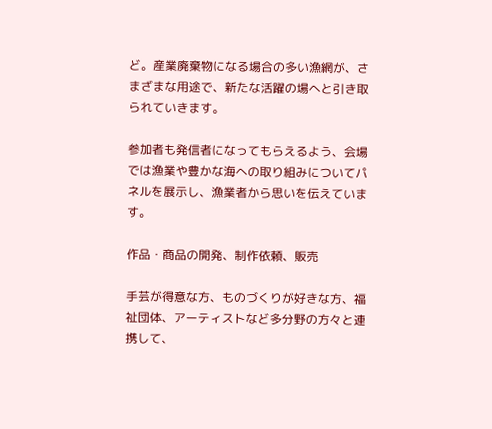ど。産業廃棄物になる場合の多い漁網が、さまざまな用途で、新たな活躍の場へと引き取られていきます。

参加者も発信者になってもらえるよう、会場では漁業や豊かな海への取り組みについてパネルを展示し、漁業者から思いを伝えています。

作品・商品の開発、制作依頼、販売

手芸が得意な方、ものづくりが好きな方、福祉団体、アーティストなど多分野の方々と連携して、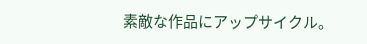素敵な作品にアップサイクル。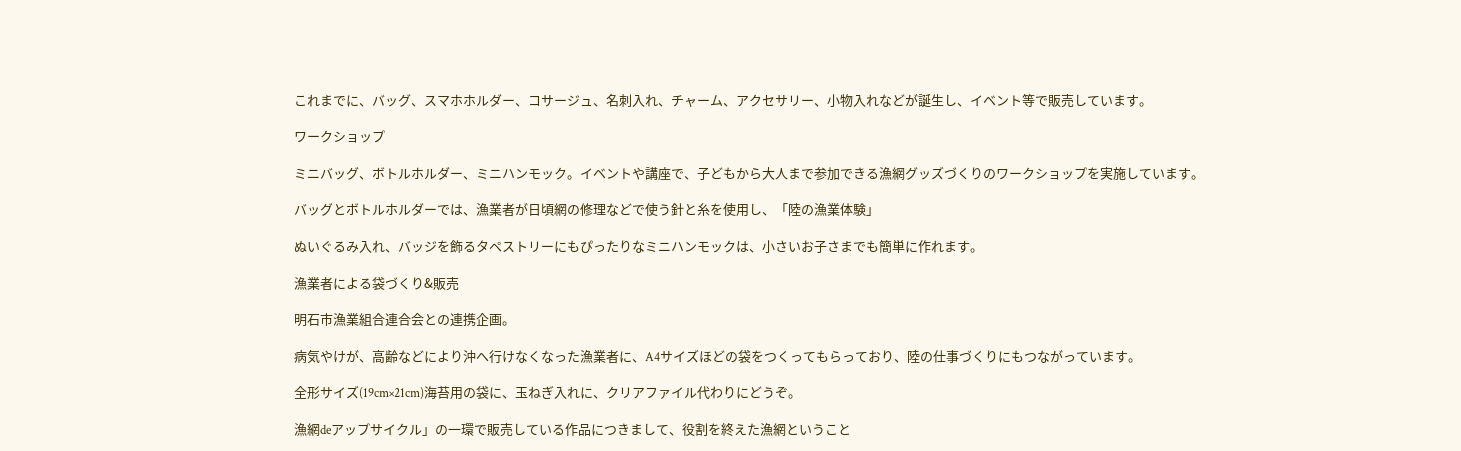これまでに、バッグ、スマホホルダー、コサージュ、名刺入れ、チャーム、アクセサリー、小物入れなどが誕生し、イベント等で販売しています。

ワークショップ

ミニバッグ、ボトルホルダー、ミニハンモック。イベントや講座で、子どもから大人まで参加できる漁網グッズづくりのワークショップを実施しています。

バッグとボトルホルダーでは、漁業者が日頃網の修理などで使う針と糸を使用し、「陸の漁業体験」

ぬいぐるみ入れ、バッジを飾るタペストリーにもぴったりなミニハンモックは、小さいお子さまでも簡単に作れます。

漁業者による袋づくり&販売

明石市漁業組合連合会との連携企画。

病気やけが、高齢などにより沖へ行けなくなった漁業者に、A4サイズほどの袋をつくってもらっており、陸の仕事づくりにもつながっています。

全形サイズ(19cm×21cm)海苔用の袋に、玉ねぎ入れに、クリアファイル代わりにどうぞ。

漁網deアップサイクル」の一環で販売している作品につきまして、役割を終えた漁網ということ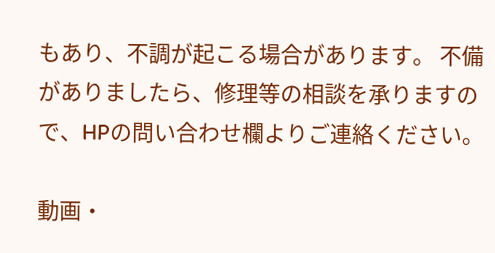もあり、不調が起こる場合があります。 不備がありましたら、修理等の相談を承りますので、HPの問い合わせ欄よりご連絡ください。

動画・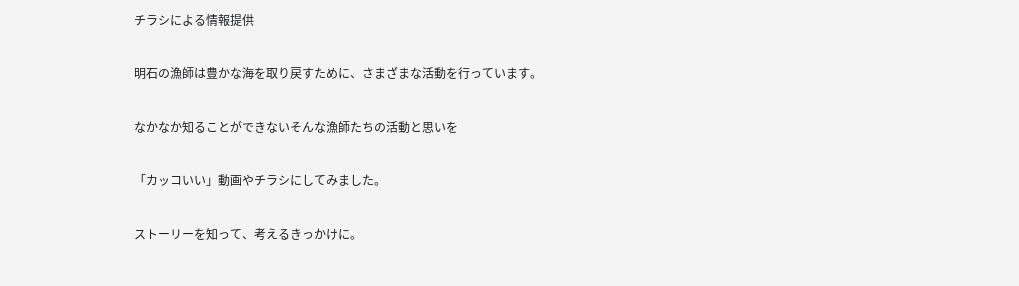チラシによる情報提供

明石の漁師は豊かな海を取り戻すために、さまざまな活動を行っています。

なかなか知ることができないそんな漁師たちの活動と思いを

「カッコいい」動画やチラシにしてみました。

ストーリーを知って、考えるきっかけに。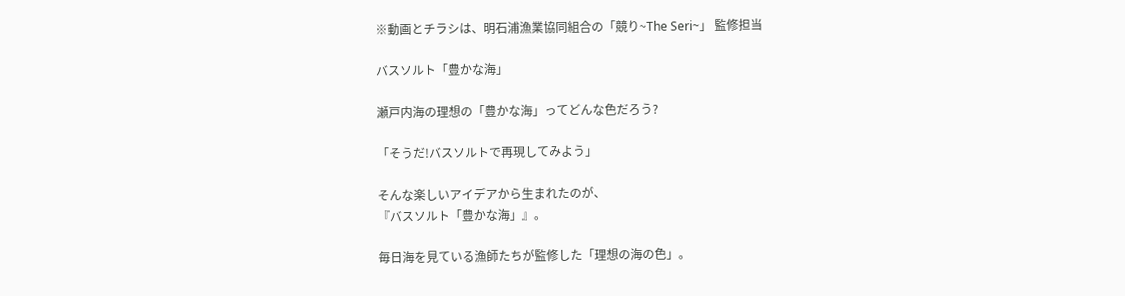※動画とチラシは、明石浦漁業協同組合の「競り~The Seri~」 監修担当

バスソルト「豊かな海」

瀬戸内海の理想の「豊かな海」ってどんな色だろう?

「そうだ!バスソルトで再現してみよう」

そんな楽しいアイデアから生まれたのが、
『バスソルト「豊かな海」』。

毎日海を見ている漁師たちが監修した「理想の海の色」。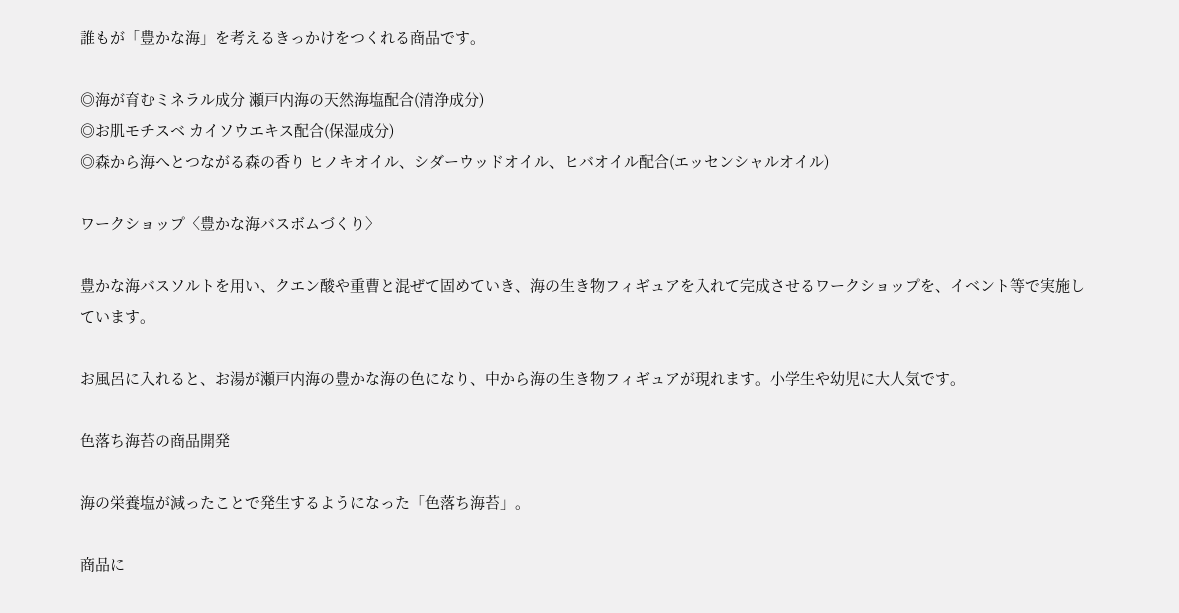誰もが「豊かな海」を考えるきっかけをつくれる商品です。

◎海が育むミネラル成分 瀬戸内海の天然海塩配合(清浄成分)
◎お肌モチスベ カイソウエキス配合(保湿成分)
◎森から海へとつながる森の香り ヒノキオイル、シダーウッドオイル、ヒバオイル配合(エッセンシャルオイル)

ワークショップ〈豊かな海バスボムづくり〉

豊かな海バスソルトを用い、クエン酸や重曹と混ぜて固めていき、海の生き物フィギュアを入れて完成させるワークショップを、イベント等で実施しています。

お風呂に入れると、お湯が瀬戸内海の豊かな海の色になり、中から海の生き物フィギュアが現れます。小学生や幼児に大人気です。

色落ち海苔の商品開発

海の栄養塩が減ったことで発生するようになった「色落ち海苔」。

商品に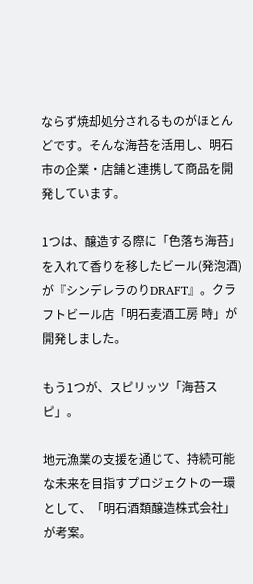ならず焼却処分されるものがほとんどです。そんな海苔を活用し、明石市の企業・店舗と連携して商品を開発しています。

1つは、醸造する際に「色落ち海苔」を入れて香りを移したビール(発泡酒)が『シンデレラのりDRAFT』。クラフトビール店「明石麦酒工房 時」が開発しました。

もう1つが、スピリッツ「海苔スピ」。

地元漁業の支援を通じて、持続可能な未来を目指すプロジェクトの一環として、「明石酒類醸造株式会社」が考案。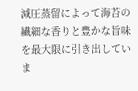減圧蒸留によって海苔の繊細な香りと豊かな旨味を最大限に引き出していま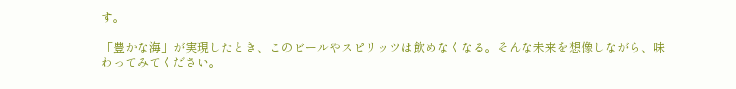す。

「豊かな海」が実現したとき、このビールやスピリッツは飲めなくなる。そんな未来を想像しながら、味わってみてください。